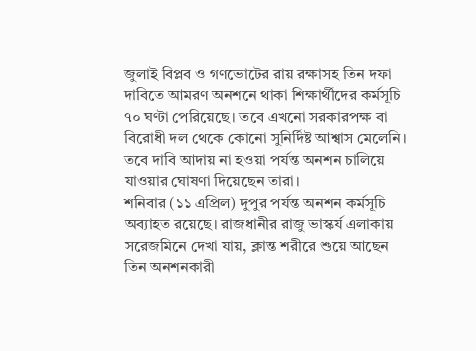জুলাই বিপ্লব ও গণভোটের রায় রক্ষাসহ তিন দফা দাবিতে আমরণ অনশনে থাকা শিক্ষার্থীদের কর্মসূচি ৭০ ঘণ্টা পেরিয়েছে। তবে এখনো সরকারপক্ষ বা বিরোধী দল থেকে কোনো সুনির্দিষ্ট আশ্বাস মেলেনি। তবে দাবি আদায় না হওয়া পর্যন্ত অনশন চালিয়ে যাওয়ার ঘোষণা দিয়েছেন তারা।
শনিবার (১১ এপ্রিল) দুপুর পর্যন্ত অনশন কর্মসূচি অব্যাহত রয়েছে। রাজধানীর রাজু ভাস্কর্য এলাকায় সরেজমিনে দেখা যায়, ক্লান্ত শরীরে শুয়ে আছেন তিন অনশনকারী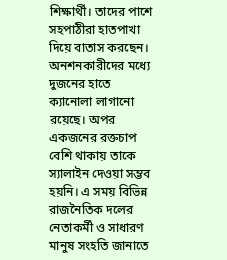শিক্ষার্থী। তাদের পাশে সহপাঠীরা হাতপাখা দিয়ে বাতাস করছেন।
অনশনকারীদের মধ্যে দুজনের হাতে ক্যানোলা লাগানো রয়েছে। অপর একজনের রক্তচাপ বেশি থাকায় তাকে স্যালাইন দেওয়া সম্ভব হয়নি। এ সময় বিভিন্ন রাজনৈতিক দলের নেতাকর্মী ও সাধারণ মানুষ সংহতি জানাতে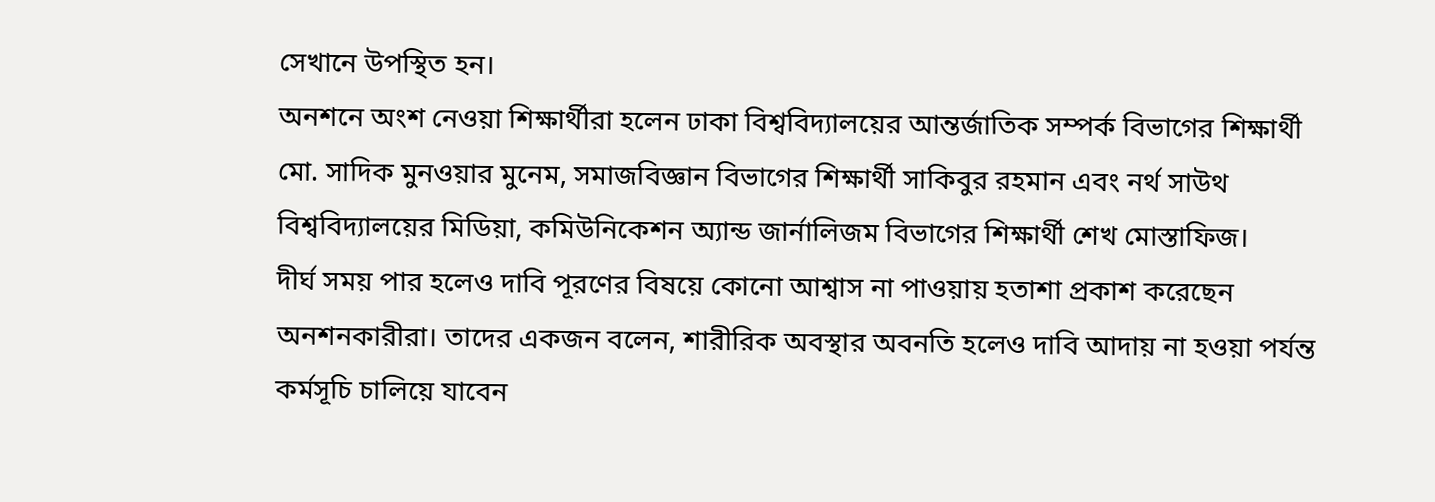সেখানে উপস্থিত হন।
অনশনে অংশ নেওয়া শিক্ষার্থীরা হলেন ঢাকা বিশ্ববিদ্যালয়ের আন্তর্জাতিক সম্পর্ক বিভাগের শিক্ষার্থী মো. সাদিক মুনওয়ার মুনেম, সমাজবিজ্ঞান বিভাগের শিক্ষার্থী সাকিবুর রহমান এবং নর্থ সাউথ বিশ্ববিদ্যালয়ের মিডিয়া, কমিউনিকেশন অ্যান্ড জার্নালিজম বিভাগের শিক্ষার্থী শেখ মোস্তাফিজ।
দীর্ঘ সময় পার হলেও দাবি পূরণের বিষয়ে কোনো আশ্বাস না পাওয়ায় হতাশা প্রকাশ করেছেন অনশনকারীরা। তাদের একজন বলেন, শারীরিক অবস্থার অবনতি হলেও দাবি আদায় না হওয়া পর্যন্ত কর্মসূচি চালিয়ে যাবেন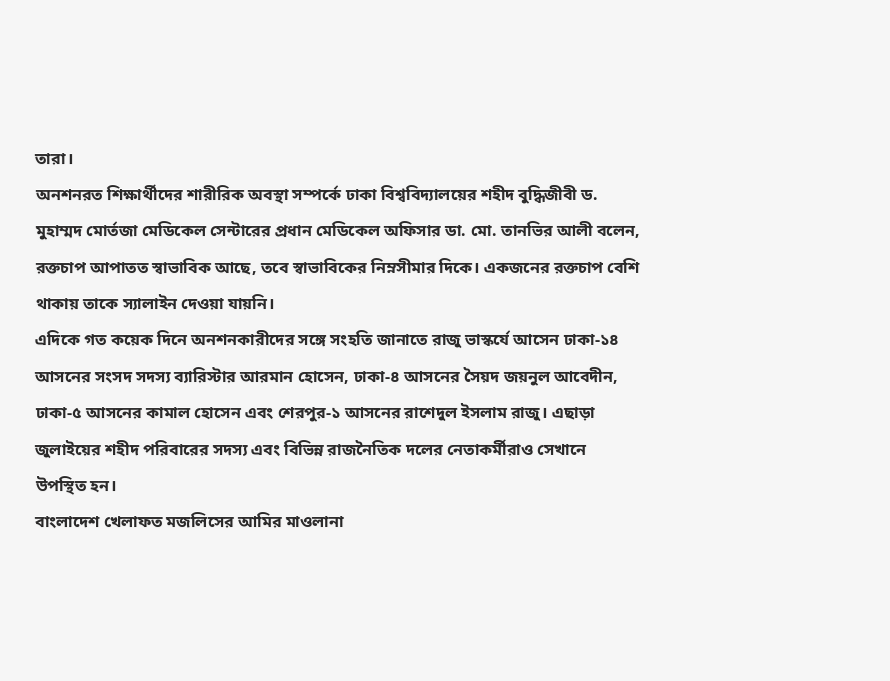তারা।
অনশনরত শিক্ষার্থীদের শারীরিক অবস্থা সম্পর্কে ঢাকা বিশ্ববিদ্যালয়ের শহীদ বুদ্ধিজীবী ড. মুহাম্মদ মোর্তজা মেডিকেল সেন্টারের প্রধান মেডিকেল অফিসার ডা. মো. তানভির আলী বলেন, রক্তচাপ আপাতত স্বাভাবিক আছে, তবে স্বাভাবিকের নিম্নসীমার দিকে। একজনের রক্তচাপ বেশি থাকায় তাকে স্যালাইন দেওয়া যায়নি।
এদিকে গত কয়েক দিনে অনশনকারীদের সঙ্গে সংহতি জানাতে রাজু ভাস্কর্যে আসেন ঢাকা-১৪ আসনের সংসদ সদস্য ব্যারিস্টার আরমান হোসেন, ঢাকা-৪ আসনের সৈয়দ জয়নুল আবেদীন, ঢাকা-৫ আসনের কামাল হোসেন এবং শেরপুর-১ আসনের রাশেদুল ইসলাম রাজু। এছাড়া জুলাইয়ের শহীদ পরিবারের সদস্য এবং বিভিন্ন রাজনৈতিক দলের নেতাকর্মীরাও সেখানে উপস্থিত হন।
বাংলাদেশ খেলাফত মজলিসের আমির মাওলানা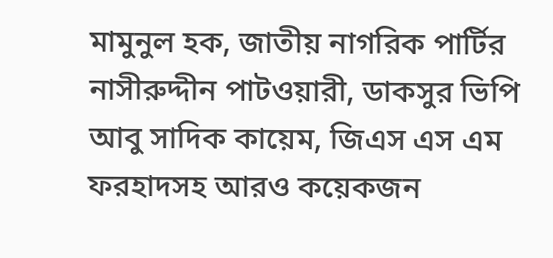মামুনুল হক, জাতীয় নাগরিক পার্টির নাসীরুদ্দীন পাটওয়ারী, ডাকসুর ভিপি আবু সাদিক কায়েম, জিএস এস এম ফরহাদসহ আরও কয়েকজন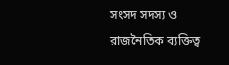সংসদ সদস্য ও রাজনৈতিক ব্যক্তিত্ব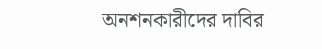অনশনকারীদের দাবির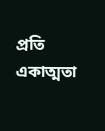প্রতি একাত্মতা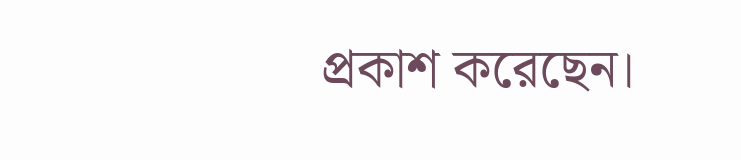প্রকাশ করেছেন।